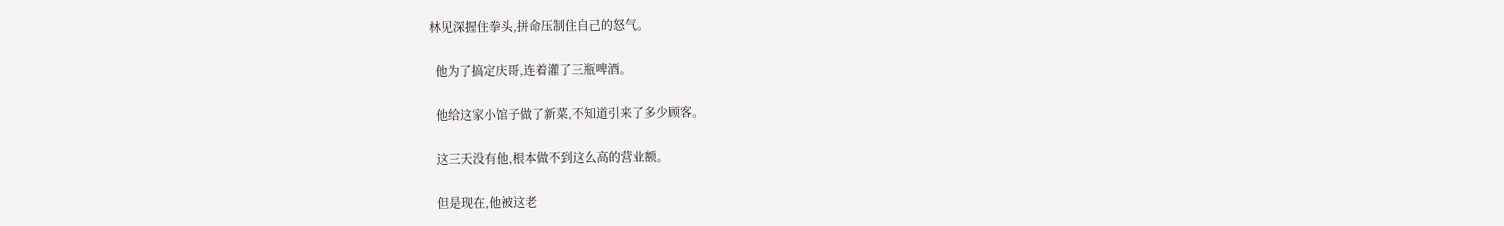林见深握住拳头,拼命压制住自己的怒气。

  他为了搞定庆哥,连着灌了三瓶啤酒。

  他给这家小馆子做了新菜,不知道引来了多少顾客。

  这三天没有他,根本做不到这么高的营业额。

  但是现在,他被这老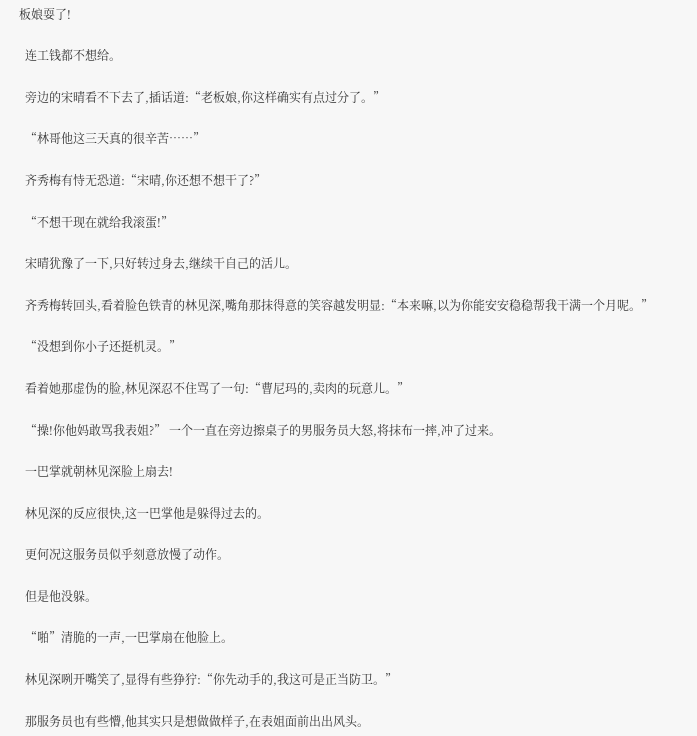板娘耍了!

  连工钱都不想给。

  旁边的宋晴看不下去了,插话道:“老板娘,你这样确实有点过分了。”

  “林哥他这三天真的很辛苦……”

  齐秀梅有恃无恐道:“宋晴,你还想不想干了?”

  “不想干现在就给我滚蛋!”

  宋晴犹豫了一下,只好转过身去,继续干自己的活儿。

  齐秀梅转回头,看着脸色铁青的林见深,嘴角那抹得意的笑容越发明显:“本来嘛,以为你能安安稳稳帮我干满一个月呢。”

  “没想到你小子还挺机灵。”

  看着她那虚伪的脸,林见深忍不住骂了一句:“曹尼玛的,卖肉的玩意儿。”

  “操!你他妈敢骂我表姐?” 一个一直在旁边擦桌子的男服务员大怒,将抹布一摔,冲了过来。

  一巴掌就朝林见深脸上扇去!

  林见深的反应很快,这一巴掌他是躲得过去的。

  更何况这服务员似乎刻意放慢了动作。

  但是他没躲。

  “啪”清脆的一声,一巴掌扇在他脸上。

  林见深咧开嘴笑了,显得有些狰狞:“你先动手的,我这可是正当防卫。”

  那服务员也有些懵,他其实只是想做做样子,在表姐面前出出风头。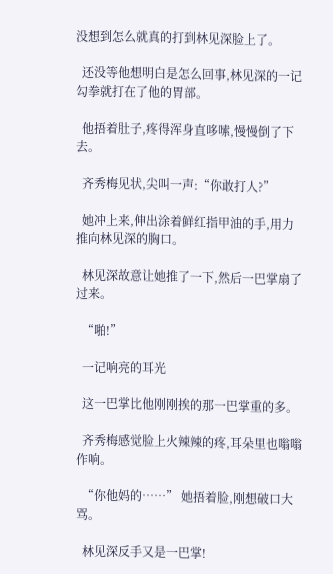没想到怎么就真的打到林见深脸上了。

  还没等他想明白是怎么回事,林见深的一记勾拳就打在了他的胃部。

  他捂着肚子,疼得浑身直哆嗦,慢慢倒了下去。

  齐秀梅见状,尖叫一声:“你敢打人?”

  她冲上来,伸出涂着鲜红指甲油的手,用力推向林见深的胸口。

  林见深故意让她推了一下,然后一巴掌扇了过来。

  “啪!”

  一记响亮的耳光

  这一巴掌比他刚刚挨的那一巴掌重的多。

  齐秀梅感觉脸上火辣辣的疼,耳朵里也嗡嗡作响。

  “你他妈的……” 她捂着脸,刚想破口大骂。

  林见深反手又是一巴掌!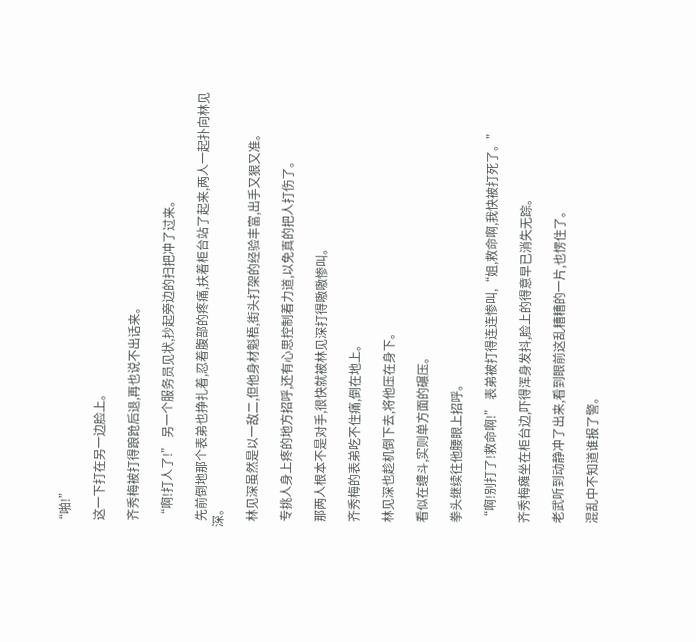“啪!”

  这一下打在另一边脸上。

  齐秀梅被打得踉跄后退,再也说不出话来。

  “啊!打人了!” 另一个服务员见状,抄起旁边的扫把冲了过来。

  先前倒地那个表弟也挣扎着,忍着腹部的疼痛,扶着柜台站了起来,两人一起扑向林见深。

  林见深虽然是以一敌二,但他身材魁梧,街头打架的经验丰富,出手又狠又准。

  专挑人身上疼的地方招呼,还有心思控制着力道,以免真的把人打伤了。

  那两人根本不是对手,很快就被林见深打得嗷嗷惨叫。

  齐秀梅的表弟吃不住痛,倒在地上。

  林见深也趁机倒下去,将他压在身下。

  看似在缠斗,实则单方面的碾压。

  拳头继续往他腰眼上招呼。

  “啊!别打了!救命啊!” 表弟被打得连连惨叫,“姐,救命啊,我快被打死了。”

  齐秀梅瘫坐在柜台边,吓得浑身发抖,脸上的得意早已消失无踪。

  老武听到动静冲了出来,看到眼前这乱糟糟的一片,也愣住了。

  混乱中不知道谁报了警。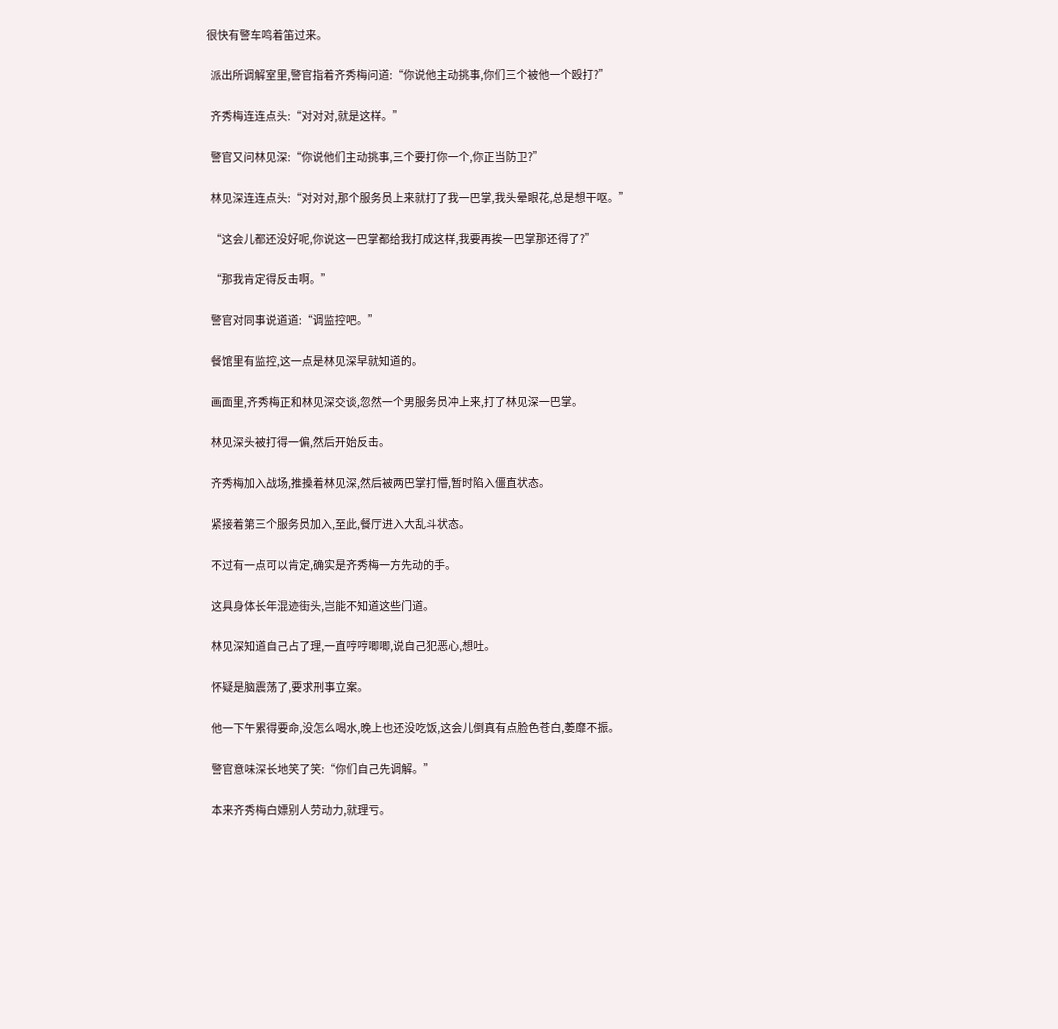很快有警车鸣着笛过来。

  派出所调解室里,警官指着齐秀梅问道:“你说他主动挑事,你们三个被他一个殴打?”

  齐秀梅连连点头:“对对对,就是这样。”

  警官又问林见深:“你说他们主动挑事,三个要打你一个,你正当防卫?”

  林见深连连点头:“对对对,那个服务员上来就打了我一巴掌,我头晕眼花,总是想干呕。”

  “这会儿都还没好呢,你说这一巴掌都给我打成这样,我要再挨一巴掌那还得了?”

  “那我肯定得反击啊。”

  警官对同事说道道:“调监控吧。”

  餐馆里有监控,这一点是林见深早就知道的。

  画面里,齐秀梅正和林见深交谈,忽然一个男服务员冲上来,打了林见深一巴掌。

  林见深头被打得一偏,然后开始反击。

  齐秀梅加入战场,推搡着林见深,然后被两巴掌打懵,暂时陷入僵直状态。

  紧接着第三个服务员加入,至此,餐厅进入大乱斗状态。

  不过有一点可以肯定,确实是齐秀梅一方先动的手。

  这具身体长年混迹街头,岂能不知道这些门道。

  林见深知道自己占了理,一直哼哼唧唧,说自己犯恶心,想吐。

  怀疑是脑震荡了,要求刑事立案。

  他一下午累得要命,没怎么喝水,晚上也还没吃饭,这会儿倒真有点脸色苍白,萎靡不振。

  警官意味深长地笑了笑:“你们自己先调解。”

  本来齐秀梅白嫖别人劳动力,就理亏。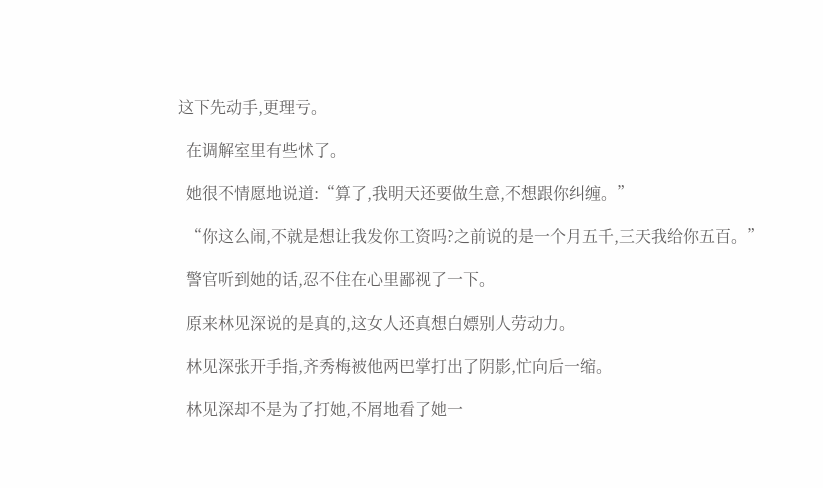这下先动手,更理亏。

  在调解室里有些怵了。

  她很不情愿地说道:“算了,我明天还要做生意,不想跟你纠缠。”

  “你这么闹,不就是想让我发你工资吗?之前说的是一个月五千,三天我给你五百。”

  警官听到她的话,忍不住在心里鄙视了一下。

  原来林见深说的是真的,这女人还真想白嫖别人劳动力。

  林见深张开手指,齐秀梅被他两巴掌打出了阴影,忙向后一缩。

  林见深却不是为了打她,不屑地看了她一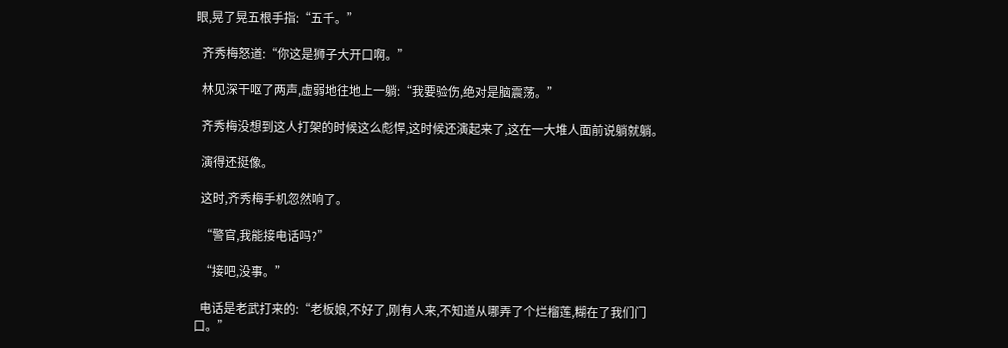眼,晃了晃五根手指:“五千。”

  齐秀梅怒道:“你这是狮子大开口啊。”

  林见深干呕了两声,虚弱地往地上一躺:“我要验伤,绝对是脑震荡。”

  齐秀梅没想到这人打架的时候这么彪悍,这时候还演起来了,这在一大堆人面前说躺就躺。

  演得还挺像。

  这时,齐秀梅手机忽然响了。

  “警官,我能接电话吗?”

  “接吧,没事。”

  电话是老武打来的:“老板娘,不好了,刚有人来,不知道从哪弄了个烂榴莲,糊在了我们门口。”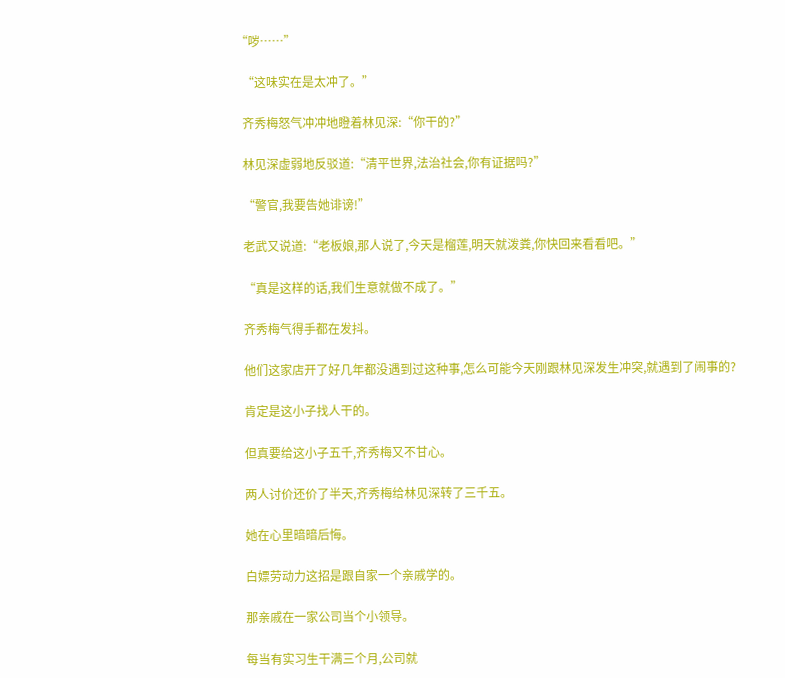“哕……”

  “这味实在是太冲了。”

  齐秀梅怒气冲冲地瞪着林见深:“你干的?”

  林见深虚弱地反驳道:“清平世界,法治社会,你有证据吗?”

  “警官,我要告她诽谤!”

  老武又说道:“老板娘,那人说了,今天是榴莲,明天就泼粪,你快回来看看吧。”

  “真是这样的话,我们生意就做不成了。”

  齐秀梅气得手都在发抖。

  他们这家店开了好几年都没遇到过这种事,怎么可能今天刚跟林见深发生冲突,就遇到了闹事的?

  肯定是这小子找人干的。

  但真要给这小子五千,齐秀梅又不甘心。

  两人讨价还价了半天,齐秀梅给林见深转了三千五。

  她在心里暗暗后悔。

  白嫖劳动力这招是跟自家一个亲戚学的。

  那亲戚在一家公司当个小领导。

  每当有实习生干满三个月,公司就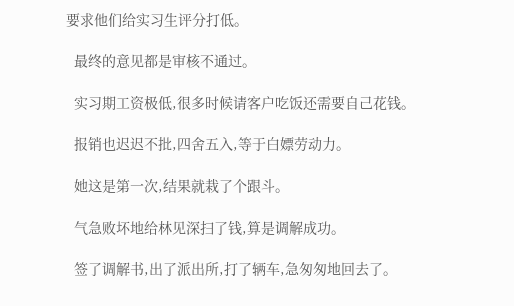要求他们给实习生评分打低。

  最终的意见都是审核不通过。

  实习期工资极低,很多时候请客户吃饭还需要自己花钱。

  报销也迟迟不批,四舍五入,等于白嫖劳动力。

  她这是第一次,结果就栽了个跟斗。

  气急败坏地给林见深扫了钱,算是调解成功。

  签了调解书,出了派出所,打了辆车,急匆匆地回去了。